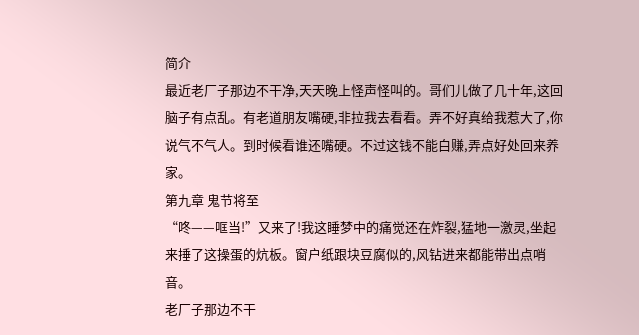简介
最近老厂子那边不干净,天天晚上怪声怪叫的。哥们儿做了几十年,这回脑子有点乱。有老道朋友嘴硬,非拉我去看看。弄不好真给我惹大了,你说气不气人。到时候看谁还嘴硬。不过这钱不能白赚,弄点好处回来养家。
第九章 鬼节将至
“咚——哐当!”又来了!我这睡梦中的痛觉还在炸裂,猛地一激灵,坐起来捶了这操蛋的炕板。窗户纸跟块豆腐似的,风钻进来都能带出点哨音。
老厂子那边不干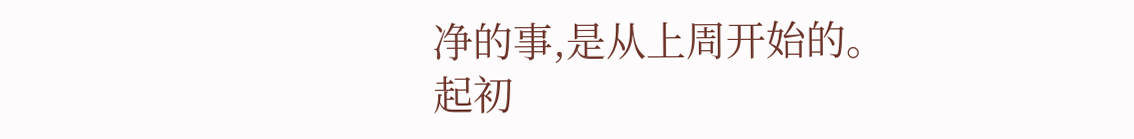净的事,是从上周开始的。起初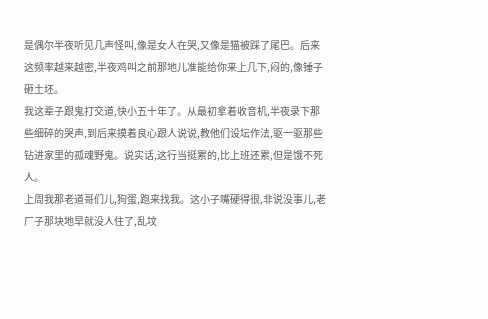是偶尔半夜听见几声怪叫,像是女人在哭,又像是猫被踩了尾巴。后来这频率越来越密,半夜鸡叫之前那地儿准能给你来上几下,闷的,像锤子砸土坯。
我这辈子跟鬼打交道,快小五十年了。从最初拿着收音机,半夜录下那些细碎的哭声,到后来摸着良心跟人说说,教他们设坛作法,驱一驱那些钻进家里的孤魂野鬼。说实话,这行当挺累的,比上班还累,但是饿不死人。
上周我那老道哥们儿,狗蛋,跑来找我。这小子嘴硬得很,非说没事儿,老厂子那块地早就没人住了,乱坟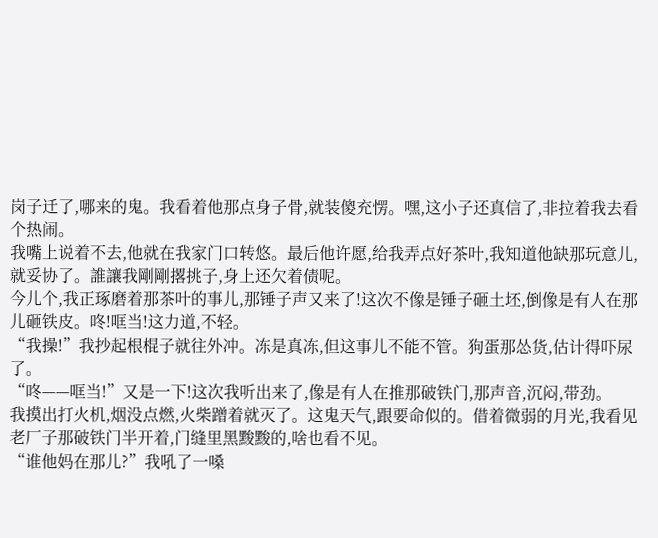岗子迁了,哪来的鬼。我看着他那点身子骨,就装傻充愣。嘿,这小子还真信了,非拉着我去看个热闹。
我嘴上说着不去,他就在我家门口转悠。最后他许愿,给我弄点好茶叶,我知道他缺那玩意儿,就妥协了。誰讓我剛剛撂挑子,身上还欠着债呢。
今儿个,我正琢磨着那茶叶的事儿,那锤子声又来了!这次不像是锤子砸土坯,倒像是有人在那儿砸铁皮。咚!哐当!这力道,不轻。
“我操!”我抄起根棍子就往外冲。冻是真冻,但这事儿不能不管。狗蛋那怂货,估计得吓尿了。
“咚——哐当!”又是一下!这次我听出来了,像是有人在推那破铁门,那声音,沉闷,带劲。
我摸出打火机,烟没点燃,火柴蹭着就灭了。这鬼天气,跟要命似的。借着微弱的月光,我看见老厂子那破铁门半开着,门缝里黑黢黢的,啥也看不见。
“谁他妈在那儿?”我吼了一嗓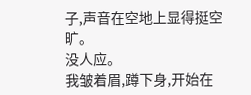子,声音在空地上显得挺空旷。
没人应。
我皱着眉,蹲下身,开始在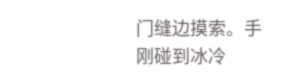门缝边摸索。手刚碰到冰冷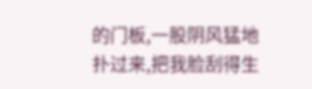的门板,一股阴风猛地扑过来,把我脸刮得生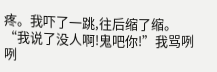疼。我吓了一跳,往后缩了缩。
“我说了没人啊!鬼吧你!”我骂咧咧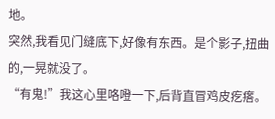地。
突然,我看见门缝底下,好像有东西。是个影子,扭曲的,一晃就没了。
“有鬼!”我这心里咯噔一下,后背直冒鸡皮疙瘩。